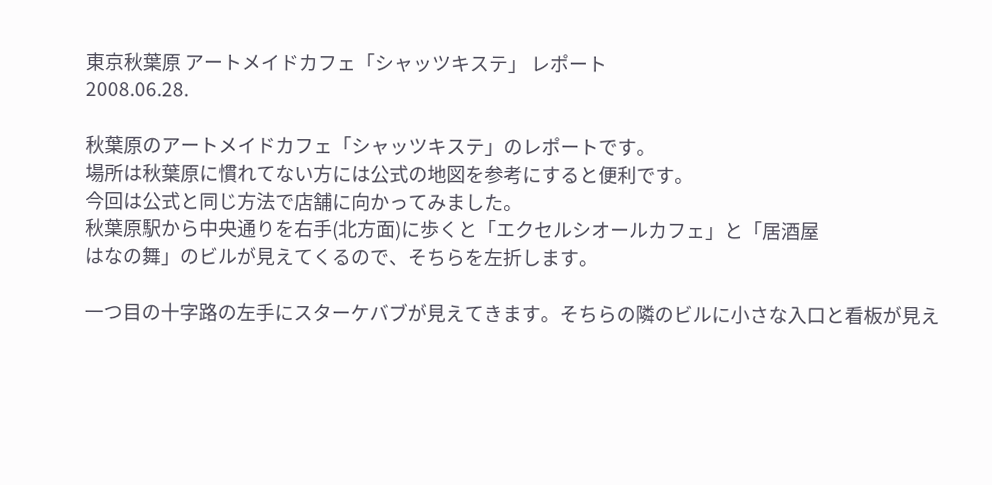東京秋葉原 アートメイドカフェ「シャッツキステ」 レポート
2008.06.28.

秋葉原のアートメイドカフェ「シャッツキステ」のレポートです。
場所は秋葉原に慣れてない方には公式の地図を参考にすると便利です。
今回は公式と同じ方法で店舗に向かってみました。
秋葉原駅から中央通りを右手(北方面)に歩くと「エクセルシオールカフェ」と「居酒屋
はなの舞」のビルが見えてくるので、そちらを左折します。

一つ目の十字路の左手にスターケバブが見えてきます。そちらの隣のビルに小さな入口と看板が見え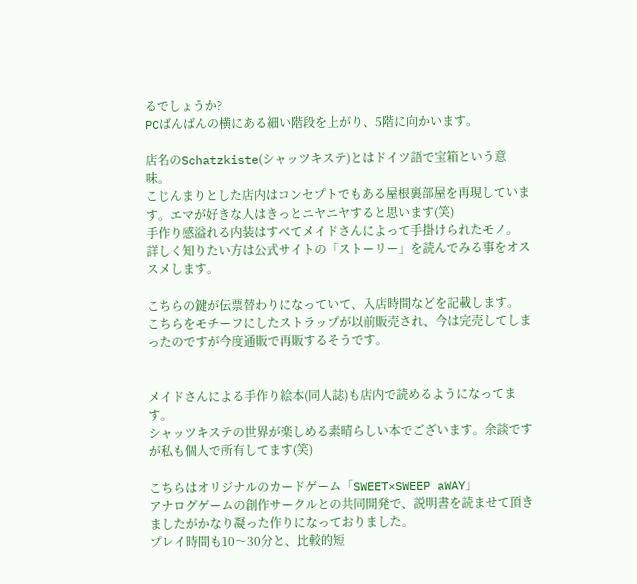るでしょうか?
PCばんばんの横にある細い階段を上がり、5階に向かいます。

店名のSchatzkiste(シャッツキステ)とはドイツ語で宝箱という意味。
こじんまりとした店内はコンセプトでもある屋根裏部屋を再現しています。エマが好きな人はきっとニヤニヤすると思います(笑)
手作り感溢れる内装はすべてメイドさんによって手掛けられたモノ。
詳しく知りたい方は公式サイトの「ストーリー」を読んでみる事をオススメします。

こちらの鍵が伝票替わりになっていて、入店時間などを記載します。
こちらをモチーフにしたストラップが以前販売され、今は完売してしまったのですが今度通販で再販するそうです。


メイドさんによる手作り絵本(同人誌)も店内で読めるようになってます。
シャッツキステの世界が楽しめる素晴らしい本でございます。余談ですが私も個人で所有してます(笑)

こちらはオリジナルのカードゲーム「SWEET×SWEEP aWAY」
アナログゲームの創作サークルとの共同開発で、説明書を読ませて頂きましたがかなり凝った作りになっておりました。
プレイ時間も10〜30分と、比較的短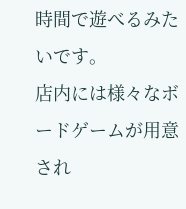時間で遊べるみたいです。
店内には様々なボードゲームが用意され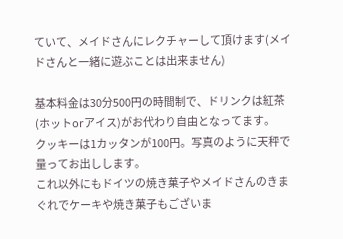ていて、メイドさんにレクチャーして頂けます(メイドさんと一緒に遊ぶことは出来ません)

基本料金は30分500円の時間制で、ドリンクは紅茶(ホットorアイス)がお代わり自由となってます。
クッキーは1カッタンが100円。写真のように天秤で量ってお出しします。
これ以外にもドイツの焼き菓子やメイドさんのきまぐれでケーキや焼き菓子もございま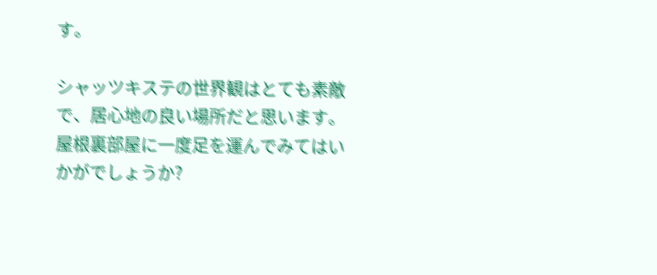す。

シャッツキステの世界観はとても素敵で、居心地の良い場所だと思います。
屋根裏部屋に一度足を運んでみてはいかがでしょうか?